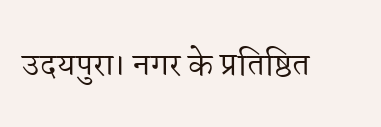उदयपुरा। नगर के प्रतिष्ठित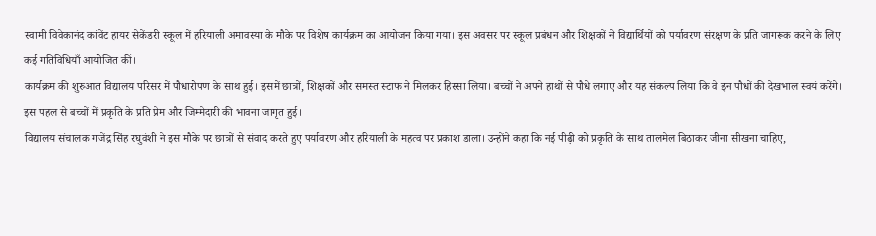स्वामी विवेकानंद कांवेंट हायर सेकेंडरी स्कूल में हरियाली अमावस्या के मौके पर विशेष कार्यक्रम का आयोजन किया गया। इस अवसर पर स्कूल प्रबंधन और शिक्षकों ने विद्यार्थियों को पर्यावरण संरक्षण के प्रति जागरूक करने के लिए कई गतिविधियाँ आयोजित कीं।
कार्यक्रम की शुरुआत विद्यालय परिसर में पौधारोपण के साथ हुई। इसमें छात्रों, शिक्षकों और समस्त स्टाफ ने मिलकर हिस्सा लिया। बच्चों ने अपने हाथों से पौधे लगाए और यह संकल्प लिया कि वे इन पौधों की देखभाल स्वयं करेंगे। इस पहल से बच्चों में प्रकृति के प्रति प्रेम और जिम्मेदारी की भावना जागृत हुई।
विद्यालय संचालक गजेंद्र सिंह रघुवंशी ने इस मौके पर छात्रों से संवाद करते हुए पर्यावरण और हरियाली के महत्व पर प्रकाश डाला। उन्होंने कहा कि नई पीढ़ी को प्रकृति के साथ तालमेल बिठाकर जीना सीखना चाहिए,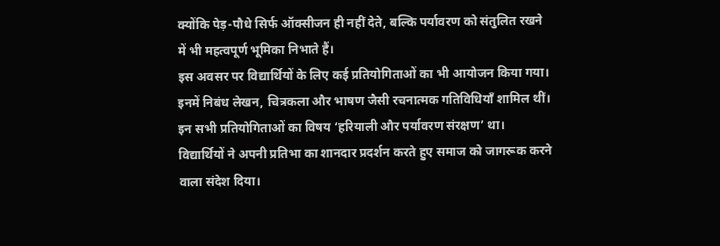क्योंकि पेड़-पौधे सिर्फ ऑक्सीजन ही नहीं देते, बल्कि पर्यावरण को संतुलित रखने में भी महत्वपूर्ण भूमिका निभाते हैं।
इस अवसर पर विद्यार्थियों के लिए कई प्रतियोगिताओं का भी आयोजन किया गया। इनमें निबंध लेखन, चित्रकला और भाषण जैसी रचनात्मक गतिविधियाँ शामिल थीं। इन सभी प्रतियोगिताओं का विषय ‘हरियाली और पर्यावरण संरक्षण’ था। विद्यार्थियों ने अपनी प्रतिभा का शानदार प्रदर्शन करते हुए समाज को जागरूक करने वाला संदेश दिया।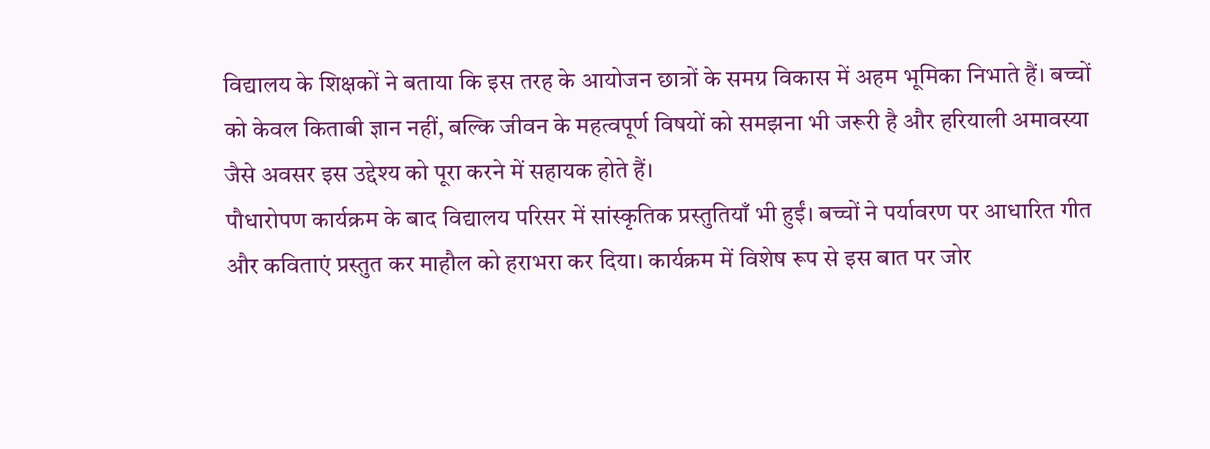विद्यालय के शिक्षकों ने बताया कि इस तरह के आयोजन छात्रों के समग्र विकास में अहम भूमिका निभाते हैं। बच्चों को केवल किताबी ज्ञान नहीं, बल्कि जीवन के महत्वपूर्ण विषयों को समझना भी जरूरी है और हरियाली अमावस्या जैसे अवसर इस उद्देश्य को पूरा करने में सहायक होते हैं।
पौधारोपण कार्यक्रम के बाद विद्यालय परिसर में सांस्कृतिक प्रस्तुतियाँ भी हुईं। बच्चों ने पर्यावरण पर आधारित गीत और कविताएं प्रस्तुत कर माहौल को हराभरा कर दिया। कार्यक्रम में विशेष रूप से इस बात पर जोर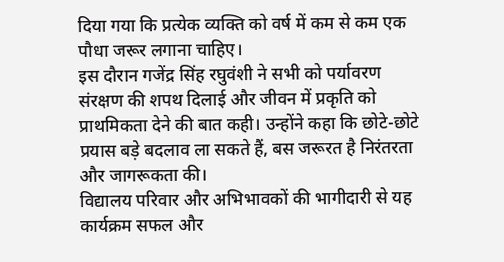दिया गया कि प्रत्येक व्यक्ति को वर्ष में कम से कम एक पौधा जरूर लगाना चाहिए।
इस दौरान गजेंद्र सिंह रघुवंशी ने सभी को पर्यावरण संरक्षण की शपथ दिलाई और जीवन में प्रकृति को प्राथमिकता देने की बात कही। उन्होंने कहा कि छोटे-छोटे प्रयास बड़े बदलाव ला सकते हैं, बस जरूरत है निरंतरता और जागरूकता की।
विद्यालय परिवार और अभिभावकों की भागीदारी से यह कार्यक्रम सफल और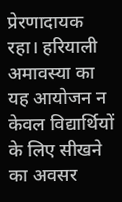प्रेरणादायक रहा। हरियाली अमावस्या का यह आयोजन न केवल विद्यार्थियों के लिए सीखने का अवसर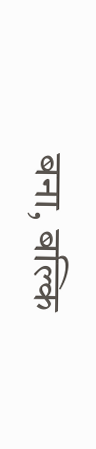बना, बल्कि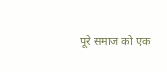पूरे समाज को एक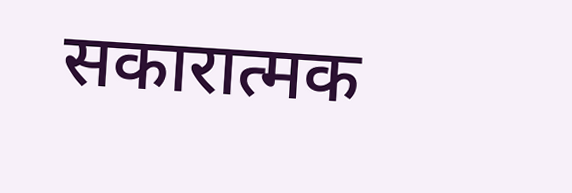सकारात्मक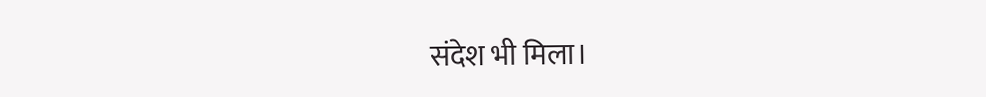संदेश भी मिला।